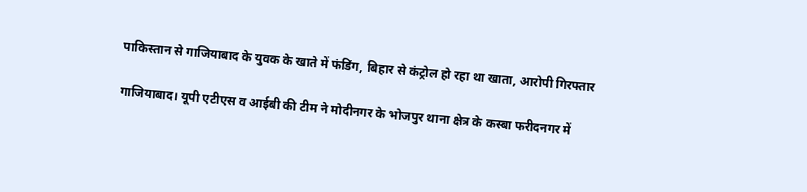पाकिस्तान से गाजियाबाद के युवक के खाते में फंडिंग, बिहार से कंट्रोल हो रहा था खाता, आरोपी गिरफ्तार

गाजियाबाद। यूपी एटीएस व आईबी की टीम ने मोदीनगर के भोजपुर थाना क्षेत्र के कस्बा फरीदनगर में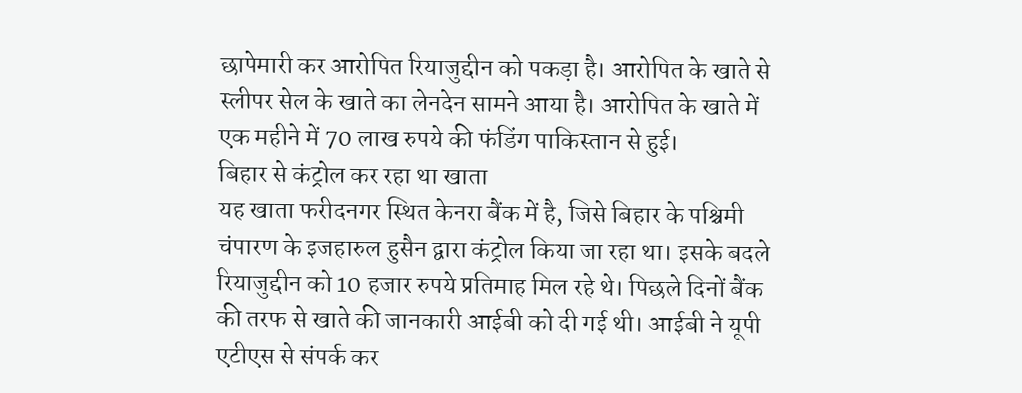छापेमारी कर आरोपित रियाजुद्दीन को पकड़ा है। आरोपित के खाते से स्लीपर सेल के खाते का लेनदेन सामने आया है। आरोपित के खाते में एक महीने में 70 लाख रुपये की फंडिंग पाकिस्तान से हुई।
बिहार से कंट्रोल कर रहा था खाता
यह खाता फरीदनगर स्थित केनरा बैंक में है, जिसे बिहार के पश्चिमी चंपारण के इजहारुल हुसैन द्वारा कंट्रोल किया जा रहा था। इसके बदले रियाजुद्दीन को 10 हजार रुपये प्रतिमाह मिल रहे थे। पिछले दिनों बैंक की तरफ से खाते की जानकारी आईबी को दी गई थी। आईबी ने यूपी एटीएस से संपर्क कर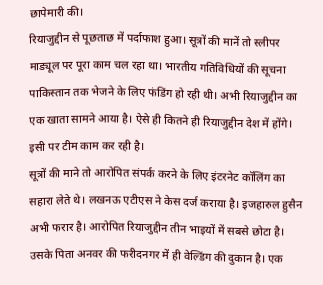छापेमारी की।
रियाजुद्दीन से पूछताछ में पर्दाफाश हुआ। सूत्रों की मानें तो स्लीपर माड्यूल पर पूरा काम चल रहा था। भारतीय गतिविधियों की सूचना पाकिस्तान तक भेजने के लिए फंडिंग हो रही थी। अभी रियाजुद्दीन का एक खाता सामने आया है। ऐसे ही कितने ही रियाजुद्दीन देश में होंगे। इसी पर टीम काम कर रही है।
सूत्रों की माने तो आरोपित संपर्क करने के लिए इंटरनेट कॉलिंग का सहारा लेते थे। लखनऊ एटीएस ने केस दर्ज कराया है। इजहारुल हुसैन अभी फरार है। आरोपित रियाजुद्दीन तीन भाइयों में सबसे छोटा है। उसके पिता अनवर की फरीदनगर में ही वेल्डिंग की दुकान है। एक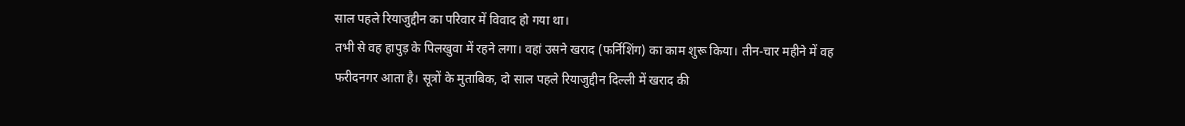साल पहले रियाजुद्दीन का परिवार में विवाद हो गया था।
तभी से वह हापुड़ के पिलखुवा में रहने लगा। वहां उसने खराद (फर्निशिंग) का काम शुरू किया। तीन-चार महीने में वह फरीदनगर आता है। सूत्रों के मुताबिक, दो साल पहले रियाजुद्दीन दिल्ली में खराद की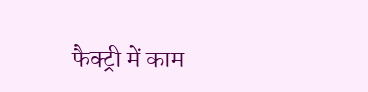फैक्ट्री में काम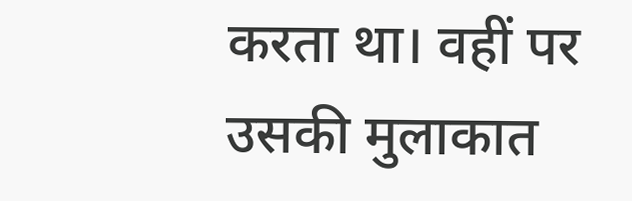करता था। वहीं पर उसकी मुलाकात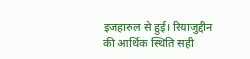इजहारुल से हुई। रियाजुद्दीन की आर्थिक स्थिति सही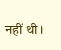नहीं थी।